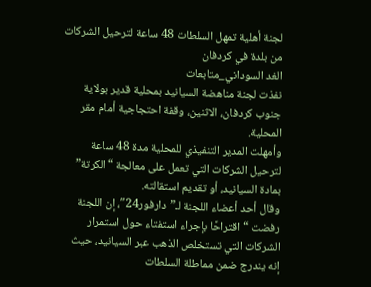لجنة أهلية تمهل السلطات 48 ساعة لترحيل الشركات من بلدة في كردفان
الغد السوداني_متابعات
نفذت لجنة مناهضة السيانيد بمحلية قدير بولاية جنوب كردفان، الاثنين، وقفة احتجاجية أمام مقر المحلية.
وأمهلت المدير التنفيذي للمحلية مدة 48 ساعة لترحيل الشركات التي تعمل على معالجة “الكرتة” بمادة السيانيد، أو تقديم استقالته.
وقال أحد أعضاء اللجنة لـ”دارفور24″، إن اللجنة رفضت “اقتراحًا بإجراء استفتاء حول استمرار الشركات التي تستخلص الذهب عبر السيانيد، حيث إنه يندرج ضمن مماطلة السلطات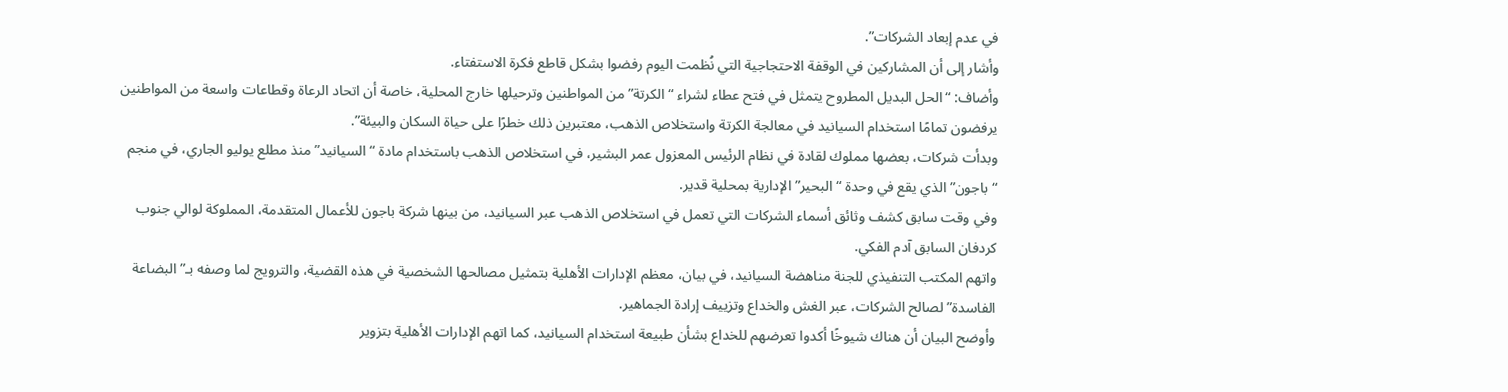في عدم إبعاد الشركات”.
وأشار إلى أن المشاركين في الوقفة الاحتجاجية التي نُظمت اليوم رفضوا بشكل قاطع فكرة الاستفتاء.
وأضاف: “الحل البديل المطروح يتمثل في فتح عطاء لشراء “الكرتة” من المواطنين وترحيلها خارج المحلية، خاصة أن اتحاد الرعاة وقطاعات واسعة من المواطنين يرفضون تمامًا استخدام السيانيد في معالجة الكرتة واستخلاص الذهب، معتبرين ذلك خطرًا على حياة السكان والبيئة”.
وبدأت شركات، بعضها مملوك لقادة في نظام الرئيس المعزول عمر البشير، في استخلاص الذهب باستخدام مادة “السيانيد” منذ مطلع يوليو الجاري، في منجم “باجون” الذي يقع في وحدة “البحير” الإدارية بمحلية قدير.
وفي وقت سابق كشف وثائق أسماء الشركات التي تعمل في استخلاص الذهب عبر السيانيد، من بينها شركة باجون للأعمال المتقدمة، المملوكة لوالي جنوب كردفان السابق آدم الفكي.
واتهم المكتب التنفيذي للجنة مناهضة السيانيد، في بيان، معظم الإدارات الأهلية بتمثيل مصالحها الشخصية في هذه القضية، والترويج لما وصفه بـ”البضاعة الفاسدة” لصالح الشركات، عبر الغش والخداع وتزييف إرادة الجماهير.
وأوضح البيان أن هناك شيوخًا أكدوا تعرضهم للخداع بشأن طبيعة استخدام السيانيد، كما اتهم الإدارات الأهلية بتزوير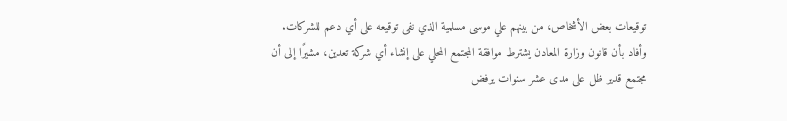توقيعات بعض الأشخاص، من بينهم علي موسى مسلمية الذي نفى توقيعه على أي دعم للشركات.
وأفاد بأن قانون وزارة المعادن يشترط موافقة المجتمع المحلي على إنشاء أي شركة تعدين، مشيرًا إلى أن مجتمع قدير ظل على مدى عشر سنوات يرفض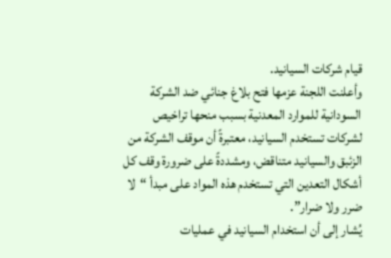قيام شركات السيانيد.
وأعلنت اللجنة عزمها فتح بلاغ جنائي ضد الشركة السودانية للموارد المعدنية بسبب منحها تراخيص لشركات تستخدم السيانيد، معتبرةً أن موقف الشركة من الزئبق والسيانيد متناقض، ومشددةً على ضرورة وقف كل أشكال التعدين التي تستخدم هذه المواد على مبدأ “لا ضرر ولا ضرار”.
يُشار إلى أن استخدام السيانيد في عمليات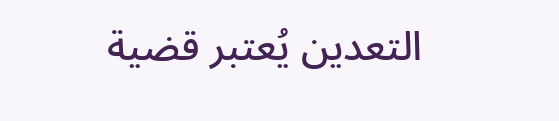التعدين يُعتبر قضية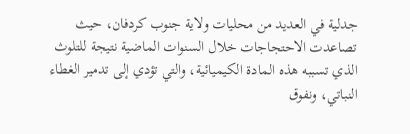جدلية في العديد من محليات ولاية جنوب كردفان، حيث تصاعدت الاحتجاجات خلال السنوات الماضية نتيجة للتلوث الذي تسببه هذه المادة الكيميائية، والتي تؤدي إلى تدمير الغطاء النباتي، ونفوق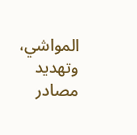المواشي، وتهديد مصادر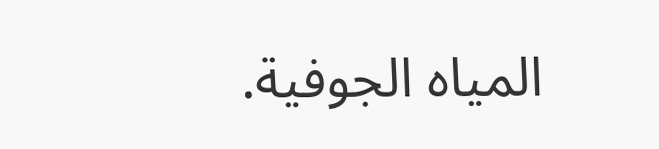المياه الجوفية.